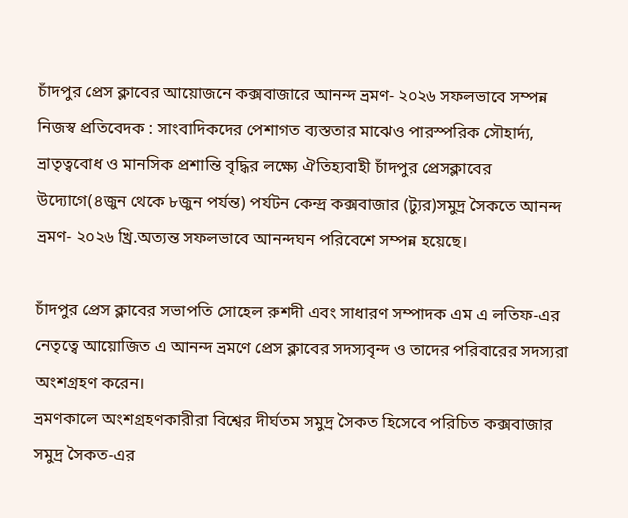চাঁদপুর প্রেস ক্লাবের আয়োজনে কক্সবাজারে আনন্দ ভ্রমণ- ২০২৬ সফলভাবে সম্পন্ন
নিজস্ব প্রতিবেদক : সাংবাদিকদের পেশাগত ব্যস্ততার মাঝেও পারস্পরিক সৌহার্দ্য, ভ্রাতৃত্ববোধ ও মানসিক প্রশান্তি বৃদ্ধির লক্ষ্যে ঐতিহ্যবাহী চাঁদপুর প্রেসক্লাবের উদ্যোগে(৪জুন থেকে ৮জুন পর্যন্ত) পর্যটন কেন্দ্র কক্সবাজার (ট্যুর)সমুদ্র সৈকতে আনন্দ ভ্রমণ- ২০২৬ খ্রি.অত্যন্ত সফলভাবে আনন্দঘন পরিবেশে সম্পন্ন হয়েছে।

চাঁদপুর প্রেস ক্লাবের সভাপতি সোহেল রুশদী এবং সাধারণ সম্পাদক এম এ লতিফ-এর নেতৃত্বে আয়োজিত এ আনন্দ ভ্রমণে প্রেস ক্লাবের সদস্যবৃন্দ ও তাদের পরিবারের সদস্যরা অংশগ্রহণ করেন।
ভ্রমণকালে অংশগ্রহণকারীরা বিশ্বের দীর্ঘতম সমুদ্র সৈকত হিসেবে পরিচিত কক্সবাজার সমুদ্র সৈকত-এর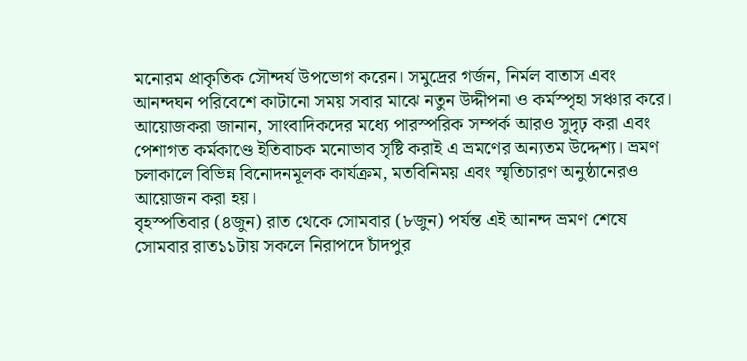মনোরম প্রাকৃতিক সৌন্দর্য উপভোগ করেন। সমুদ্রের গর্জন, নির্মল বাতাস এবং আনন্দঘন পরিবেশে কাটানো সময় সবার মাঝে নতুন উদ্দীপনা ও কর্মস্পৃহা সঞ্চার করে।
আয়োজকরা জানান, সাংবাদিকদের মধ্যে পারস্পরিক সম্পর্ক আরও সুদৃঢ় করা এবং পেশাগত কর্মকাণ্ডে ইতিবাচক মনোভাব সৃষ্টি করাই এ ভ্রমণের অন্যতম উদ্দেশ্য। ভ্রমণ চলাকালে বিভিন্ন বিনোদনমূলক কার্যক্রম, মতবিনিময় এবং স্মৃতিচারণ অনুষ্ঠানেরও আয়োজন করা হয়।
বৃহস্পতিবার (৪জুন) রাত থেকে সোমবার (৮জুন) পর্যন্ত এই আনন্দ ভ্রমণ শেষে সোমবার রাত১১টায় সকলে নিরাপদে চাঁদপুর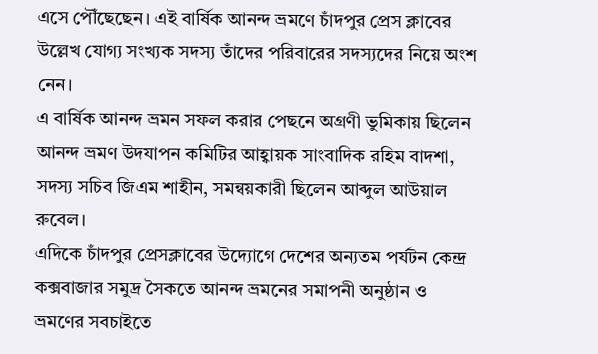এসে পৌঁছেছেন। এই বার্ষিক আনন্দ ভ্রমণে চাঁদপুর প্রেস ক্লাবের উল্লেখ যোগ্য সংখ্যক সদস্য তাঁদের পরিবারের সদস্যদের নিয়ে অংশ নেন।
এ বার্ষিক আনন্দ ভ্রমন সফল করার পেছনে অগ্রণী ভুমিকায় ছিলেন আনন্দ ভ্রমণ উদযাপন কমিটির আহ্বায়ক সাংবাদিক রহিম বাদশা, সদস্য সচিব জিএম শাহীন, সমন্বয়কারী ছিলেন আব্দুল আউয়াল রুবেল।
এদিকে চাঁদপুর প্রেসক্লাবের উদ্যোগে দেশের অন্যতম পর্যটন কেন্দ্র কক্সবাজার সমুদ্র সৈকতে আনন্দ ভ্রমনের সমাপনী অনুষ্ঠান ও ভ্রমণের সবচাইতে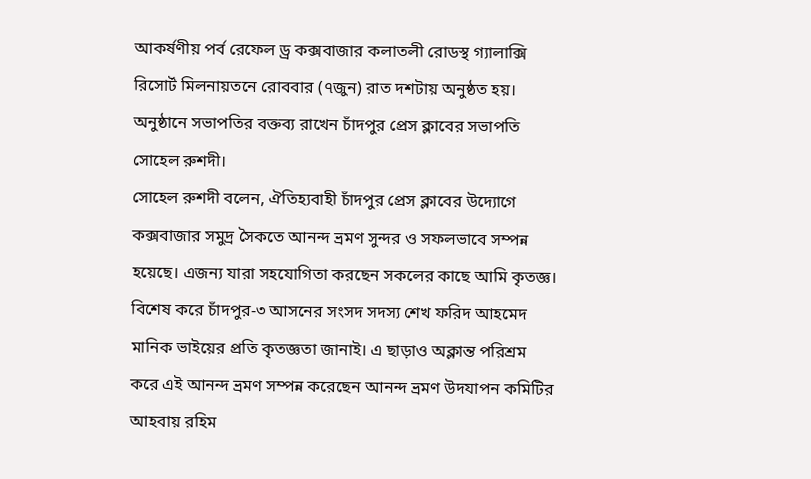আকর্ষণীয় পর্ব রেফেল ড্র কক্সবাজার কলাতলী রোডস্থ গ্যালাক্সি রিসোর্ট মিলনায়তনে রোববার (৭জুন) রাত দশটায় অনুষ্ঠত হয়।
অনুষ্ঠানে সভাপতির বক্তব্য রাখেন চাঁদপুর প্রেস ক্লাবের সভাপতি সোহেল রুশদী।
সোহেল রুশদী বলেন, ঐতিহ্যবাহী চাঁদপুর প্রেস ক্লাবের উদ্যোগে কক্সবাজার সমুদ্র সৈকতে আনন্দ ভ্রমণ সুন্দর ও সফলভাবে সম্পন্ন হয়েছে। এজন্য যারা সহযোগিতা করছেন সকলের কাছে আমি কৃতজ্ঞ। বিশেষ করে চাঁদপুর-৩ আসনের সংসদ সদস্য শেখ ফরিদ আহমেদ মানিক ভাইয়ের প্রতি কৃতজ্ঞতা জানাই। এ ছাড়াও অক্লান্ত পরিশ্রম করে এই আনন্দ ভ্রমণ সম্পন্ন করেছেন আনন্দ ভ্রমণ উদযাপন কমিটির আহবায় রহিম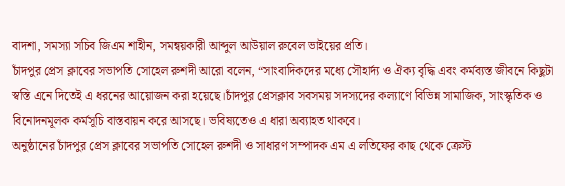বাদশা, সমস্যা সচিব জিএম শাহীন, সমন্বয়কারী আব্দুল আউয়াল রুবেল ভাইয়ের প্রতি।
চাঁদপুর প্রেস ক্লাবের সভাপতি সোহেল রুশদী আরো বলেন, “সাংবাদিকদের মধ্যে সৌহার্দ্য ও ঐক্য বৃদ্ধি এবং কর্মব্যস্ত জীবনে কিছুটা স্বস্তি এনে দিতেই এ ধরনের আয়োজন করা হয়েছে।চাঁদপুর প্রেসক্লাব সবসময় সদস্যদের কল্যাণে বিভিন্ন সামাজিক, সাংস্কৃতিক ও বিনোদনমূলক কর্মসূচি বাস্তবায়ন করে আসছে। ভবিষ্যতেও এ ধারা অব্যাহত থাকবে।
অনুষ্ঠানের চাঁদপুর প্রেস ক্লাবের সভাপতি সোহেল রুশদী ও সাধারণ সম্পাদক এম এ লতিফের কাছ থেকে ক্রেস্ট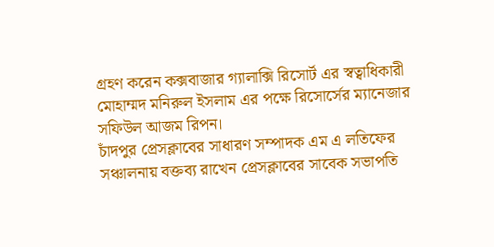গ্রহণ করেন কক্সবাজার গ্যালাক্সি রিসোর্ট এর স্বত্বাধিকারী মোহাম্মদ মনিরুল ইসলাম এর পক্ষে রিসোর্সের ম্যানেজার সফিউল আজম রিপন।
চাঁদপুর প্রেসক্লাবের সাধারণ সম্পাদক এম এ লতিফের সঞ্চালনায় বক্তব্য রাখেন প্রেসক্লাবের সাবেক সভাপতি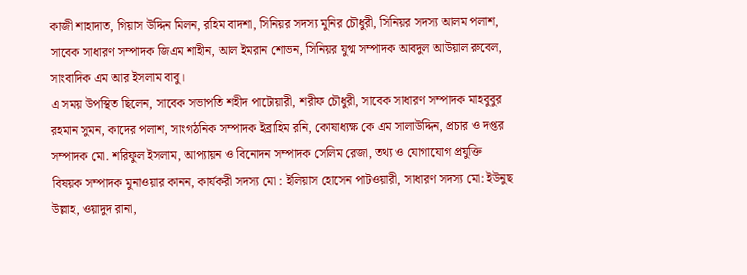কাজী শাহাদাত, গিয়াস উদ্দিন মিলন, রহিম বাদশা, সিনিয়র সদস্য মুনির চৌধুরী, সিনিয়র সদস্য আলম পলাশ, সাবেক সাধারণ সম্পাদক জিএম শাহীন, আল ইমরান শোভন, সিনিয়র যুগ্ম সম্পাদক আবদুল আউয়াল রুবেল, সাংবাদিক এম আর ইসলাম বাবু।
এ সময় উপস্থিত ছিলেন, সাবেক সভাপতি শহীদ পাটোয়ারী, শরীফ চৌধুরী, সাবেক সাধারণ সম্পাদক মাহবুবুর রহমান সুমন, কাদের পলাশ, সাংগঠনিক সম্পাদক ইব্রাহিম রনি, কোষাধ্যক্ষ কে এম সালাউদ্দিন, প্রচার ও দপ্তর সম্পাদক মো. শরিফুল ইসলাম, আপ্যায়ন ও বিনোদন সম্পাদক সেলিম রেজা, তথ্য ও যোগাযোগ প্রযুক্তি বিষয়ক সম্পাদক মুনাওয়ার কানন, কার্যকরী সদস্য মো : ইলিয়াস হোসেন পাটওয়ারী, সাধারণ সদস্য মো: ইউনুছ উল্লাহ, ওয়াদুদ রানা,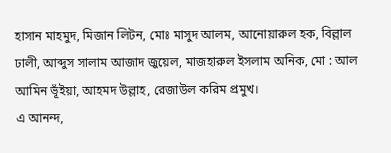হাসান মাহমুদ, মিজান লিটন, মোঃ মাসুদ আলম, আনোয়ারুল হক, বিল্লাল ঢালী, আব্দুস সালাম আজাদ জুয়েল, মাজহারুল ইসলাম অনিক, মো : আল আমিন ভূঁইয়া, আহমদ উল্লাহ, রেজাউল করিম প্রমুখ।
এ আনন্দ,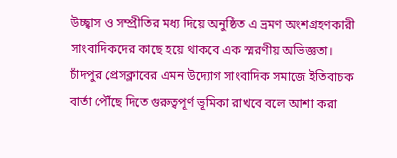উচ্ছ্বাস ও সম্প্রীতির মধ্য দিয়ে অনুষ্ঠিত এ ভ্রমণ অংশগ্রহণকারী সাংবাদিকদের কাছে হয়ে থাকবে এক স্মরণীয় অভিজ্ঞতা। চাঁদপুর প্রেসক্লাবের এমন উদ্যোগ সাংবাদিক সমাজে ইতিবাচক বার্তা পৌঁছে দিতে গুরুত্বপূর্ণ ভূমিকা রাখবে বলে আশা করা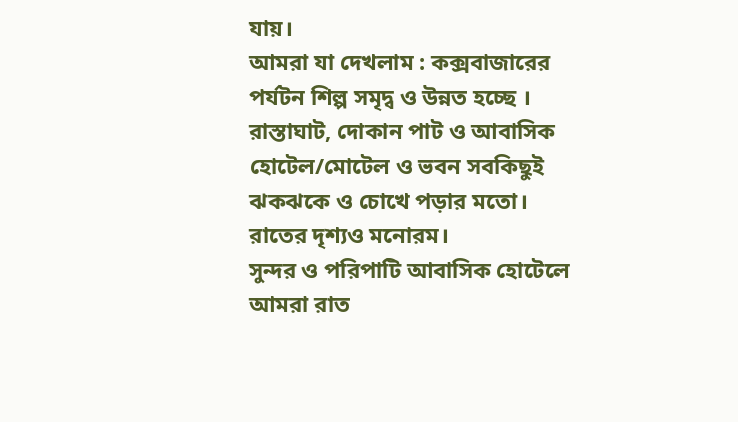যায়।
আমরা যা দেখলাম : কক্সবাজারের পর্যটন শিল্প সমৃদ্ব ও উন্নত হচ্ছে । রাস্তাঘাট, দোকান পাট ও আবাসিক হোটেল/মোটেল ও ভবন সবকিছুই ঝকঝকে ও চোখে পড়ার মতো। রাতের দৃশ্যও মনোরম।
সুন্দর ও পরিপাটি আবাসিক হোটেলে আমরা রাত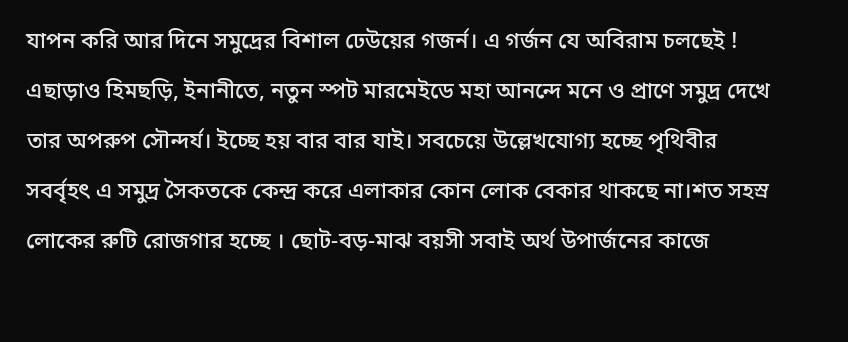যাপন করি আর দিনে সমুদ্রের বিশাল ঢেউয়ের গজর্ন। এ গর্জন যে অবিরাম চলছেই ! এছাড়াও হিমছড়ি, ইনানীতে, নতুন স্পট মারমেইডে মহা আনন্দে মনে ও প্রাণে সমুদ্র দেখে তার অপরুপ সৌন্দর্য। ইচ্ছে হয় বার বার যাই। সবচেয়ে উল্লেখযোগ্য হচ্ছে পৃথিবীর সবর্বৃহৎ এ সমুদ্র সৈকতকে কেন্দ্র করে এলাকার কোন লোক বেকার থাকছে না।শত সহস্র লোকের রুটি রোজগার হচ্ছে । ছোট-বড়-মাঝ বয়সী সবাই অর্থ উপার্জনের কাজে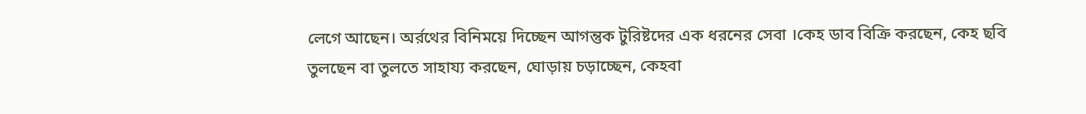লেগে আছেন। অর্রথের বিনিময়ে দিচ্ছেন আগন্তুক টুরিষ্টদের এক ধরনের সেবা ।কেহ ডাব বিক্রি করছেন, কেহ ছবি তুলছেন বা তুলতে সাহায্য করছেন, ঘোড়ায় চড়াচ্ছেন, কেহবা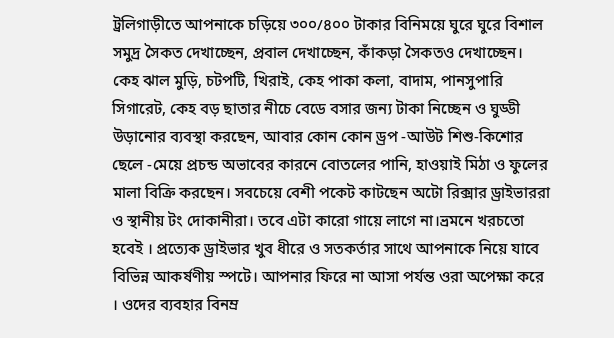ট্রলিগাড়ীতে আপনাকে চড়িয়ে ৩০০/৪০০ টাকার বিনিময়ে ঘুরে ঘুরে বিশাল সমুদ্র সৈকত দেখাচ্ছেন, প্রবাল দেখাচ্ছেন, কাঁকড়া সৈকতও দেখাচ্ছেন। কেহ ঝাল মুড়ি, চটপটি, খিরাই, কেহ পাকা কলা, বাদাম, পানসুপারি সিগারেট, কেহ বড় ছাতার নীচে বেডে বসার জন্য টাকা নিচ্ছেন ও ঘুড্ডী উড়ানোর ব্যবস্থা করছেন, আবার কোন কোন ড্রপ -আউট শিশু-কিশোর ছেলে -মেয়ে প্রচন্ড অভাবের কারনে বোতলের পানি, হাওয়াই মিঠা ও ফুলের মালা বিক্রি করছেন। সবচেয়ে বেশী পকেট কাটছেন অটো রিক্সার ড্রাইভাররা ও স্থানীয় টং দোকানীরা। তবে এটা কারো গায়ে লাগে না।ভ্রমনে খরচতো হবেই । প্রত্যেক ড্রাইভার খুব ধীরে ও সতকর্তার সাথে আপনাকে নিয়ে যাবে বিভিন্ন আকর্ষণীয় স্পটে। আপনার ফিরে না আসা পর্যন্ত ওরা অপেক্ষা করে । ওদের ব্যবহার বিনম্র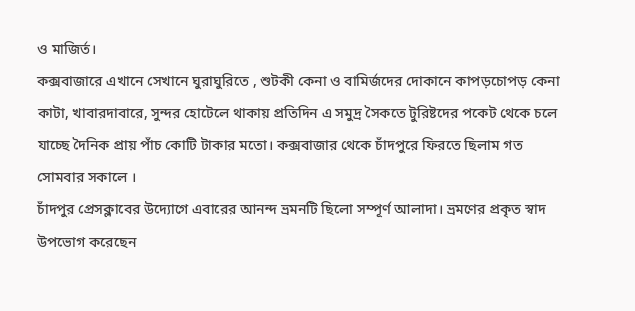ও মাজির্ত।
কক্সবাজারে এখানে সেখানে ঘুরাঘুরিতে , শুটকী কেনা ও বামির্জদের দোকানে কাপড়চোপড় কেনা কাটা, খাবারদাবারে, সুন্দর হোটেলে থাকায় প্রতিদিন এ সমুদ্র সৈকতে টুরিষ্টদের পকেট থেকে চলে যাচ্ছে দৈনিক প্রায় পাঁচ কোটি টাকার মতো। কক্সবাজার থেকে চাঁদপুরে ফিরতে ছিলাম গত সোমবার সকালে ।
চাঁদপুর প্রেসক্লাবের উদ্যোগে এবারের আনন্দ ভ্রমনটি ছিলো সম্পূর্ণ আলাদা। ভ্রমণের প্রকৃত স্বাদ উপভোগ করেছেন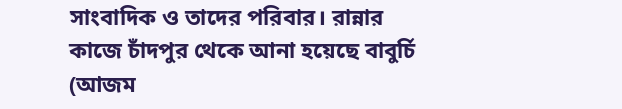সাংবাদিক ও তাদের পরিবার। রান্নার কাজে চাঁদপুর থেকে আনা হয়েছে বাবুর্চি (আজম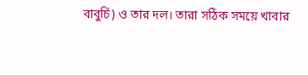বাবুর্চি) ও তার দল। তারা সঠিক সময়ে খাবার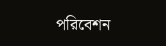পরিবেশন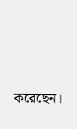করেছেন।